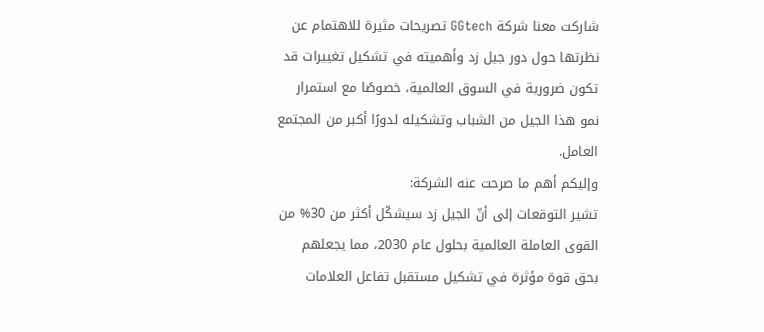شاركت معنا شركة GGtech تصريحات مثيرة للاهتمام عن نظرتها حول دور جيل زد وأهميته في تشكيل تغييرات قد تكون ضرورية في السوق العالمية، خصوصًا مع استمرار نمو هذا الجيل من الشباب وتشكيله لدورًا أكبر من المجتمع العامل.
وإليكم أهم ما صرحت عنه الشركة:
تشير التوقعات إلى أنّ الجيل زد سيشكّل أكثر من 30% من القوى العاملة العالمية بحلول عام 2030، مما يجعلهم بحق قوة مؤثرة في تشكيل مستقبل تفاعل العلامات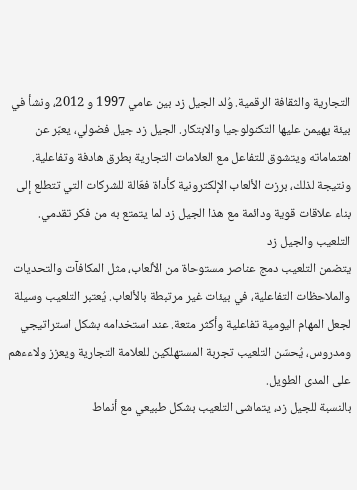التجارية والثقافة الرقمية. وُلد الجيل زد بين عامي 1997 و 2012، ونشأ في بيئة يهيمن عليها التكنولوجيا والابتكار. الجيل زد جيل فضولي، يعبّر عن اهتماماته ويتشوق للتفاعل مع العلامات التجارية بطرق هادفة وتفاعلية. ونتيجة لذلك، برزت الألعاب الإلكترونية كأداة فعّالة للشركات التي تتطلع إلى بناء علاقات قوية ودائمة مع هذا الجيل زد لما يتمتع به من فكر تقدمي.
التلعيب والجيل زد
يتضمن التلعيب دمج عناصر مستوحاة من الألعاب، مثل المكافآت والتحديات والملاحظات التفاعلية، في بيئات غير مرتبطة بالألعاب. يُعتبر التلعيب وسيلة لجعل المهام اليومية تفاعلية وأكثر متعة. عند استخدامه بشكل استراتيجي ومدروس، يُحسّن التلعيب تجربة المستهلكين للعلامة التجارية ويعزز ولاءءهم على المدى الطويل.
بالنسبة للجيل زد، يتماشى التلعيب بشكل طبيعي مع أنماط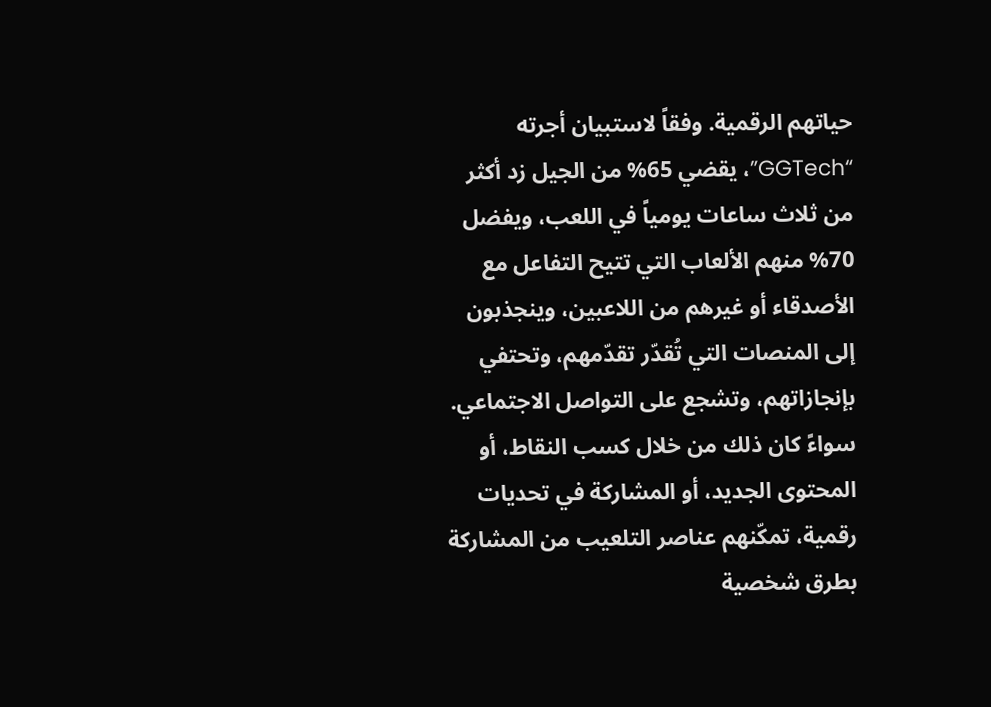حياتهم الرقمية. وفقاً لاستبيان أجرته “GGTech”، يقضي 65% من الجيل زد أكثر من ثلاث ساعات يومياً في اللعب، ويفضل 70% منهم الألعاب التي تتيح التفاعل مع الأصدقاء أو غيرهم من اللاعبين، وينجذبون إلى المنصات التي تُقدّر تقدّمهم، وتحتفي بإنجازاتهم، وتشجع على التواصل الاجتماعي. سواءً كان ذلك من خلال كسب النقاط، أو المحتوى الجديد، أو المشاركة في تحديات رقمية، تمكّنهم عناصر التلعيب من المشاركة بطرق شخصية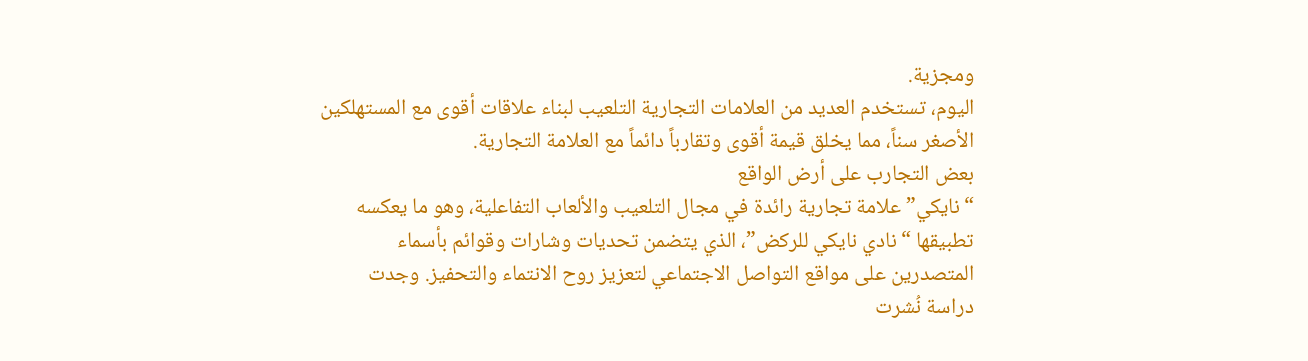ومجزية.
اليوم، تستخدم العديد من العلامات التجارية التلعيب لبناء علاقات أقوى مع المستهلكين الأصغر سناً، مما يخلق قيمة أقوى وتقارباً دائماً مع العلامة التجارية.
بعض التجارب على أرض الواقع
“نايكي” علامة تجارية رائدة في مجال التلعيب والألعاب التفاعلية، وهو ما يعكسه تطبيقها “نادي نايكي للركض”، الذي يتضمن تحديات وشارات وقوائم بأسماء المتصدرين على مواقع التواصل الاجتماعي لتعزيز روح الانتماء والتحفيز. وجدت دراسة نُشرت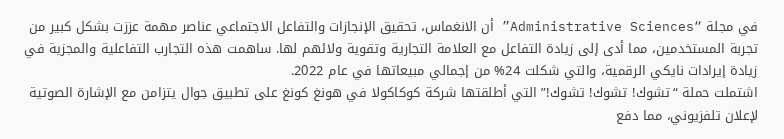في مجلة “Administrative Sciences” أن الانغماس، تحقيق الإنجازات والتفاعل الاجتماعي عناصر مهمة عززت بشكل كبير من تجربة المستخدمين، مما أدى إلى زيادة التفاعل مع العلامة التجارية وتقوية ولائهم لها. ساهمت هذه التجارب التفاعلية والمجزية في زيادة إيرادات نايكي الرقمية، والتي شكلت 24% من إجمالي مبيعاتها في عام 2022.
اشتملت حملة “تشوك! تشوك! تشوك!” التي أطلقتها شركة كوكاكولا في هونغ كونغ على تطبيق جوال يتزامن مع الإشارة الصوتية لإعلان تلفزيوني، مما دفع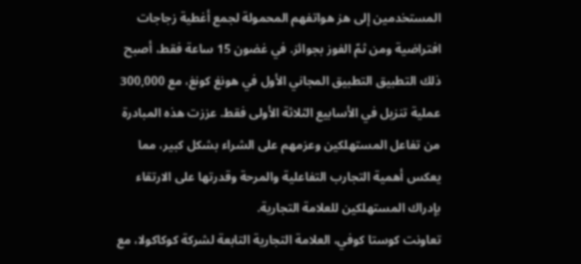المستخدمين إلى هز هواتفهم المحمولة لجمع أغطية زجاجات افتراضية ومن ثمّ الفوز بجوائز. في غضون 15 ساعة فقط، أصبح ذلك التطبيق التطبيق المجاني الأول في هونغ كونغ، مع 300,000 عملية تنزيل في الأسابيع الثلاثة الأولى فقط. عززت هذه المبادرة من تفاعل المستهلكين وعزمهم على الشراء بشكل كبير، مما يعكس أهمية التجارب التفاعلية والمرحة وقدرتها على الارتقاء بإدراك المستهلكين للعلامة التجارية.
تعاونت كوستا كوفي، العلامة التجارية التابعة لشركة كوكاكولا، مع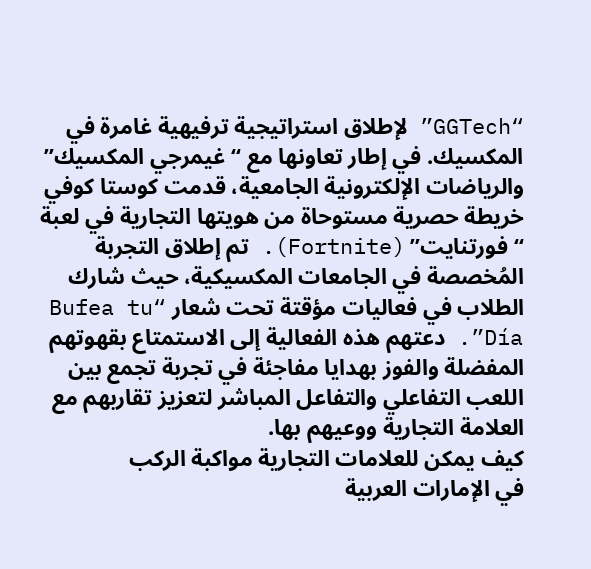“GGTech” لإطلاق استراتيجية ترفيهية غامرة في المكسيك. في إطار تعاونها مع “غيمرجي المكسيك” والرياضات الإلكترونية الجامعية، قدمت كوستا كوفي خريطة حصرية مستوحاة من هويتها التجارية في لعبة “فورتنايت” (Fortnite). تم إطلاق التجربة المُخصصة في الجامعات المكسيكية، حيث شارك الطلاب في فعاليات مؤقتة تحت شعار “Bufea tu Día”. دعتهم هذه الفعالية إلى الاستمتاع بقهوتهم المفضلة والفوز بهدايا مفاجئة في تجربة تجمع بين اللعب التفاعلي والتفاعل المباشر لتعزيز تقاربهم مع العلامة التجارية ووعيهم بها.
كيف يمكن للعلامات التجارية مواكبة الركب
في الإمارات العربية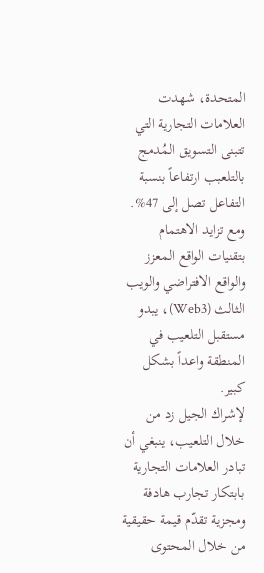المتحدة، شهدت العلامات التجارية التي تتبنى التسويق المُدمج بالتلعبب ارتفاعاً بنسبة التفاعل تصل إلى 47%. ومع تزايد الاهتمام بتقنيات الواقع المعزز والواقع الافتراضي والويب الثالث (Web3)، يبدو مستقبل التلعيب في المنطقة واعداً بشكل كبير.
لإشراك الجيل زد من خلال التلعيب، ينبغي أن تبادر العلامات التجارية بابتكار تجارب هادفة ومجزية تقدّم قيمة حقيقية من خلال المحتوى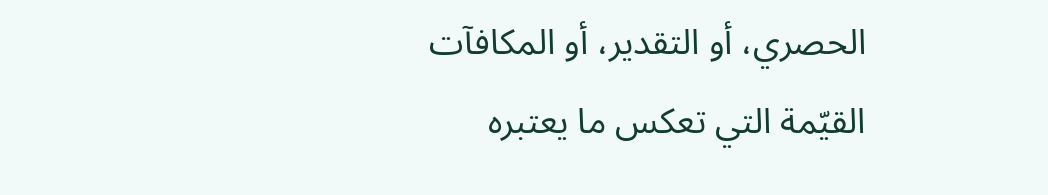الحصري، أو التقدير، أو المكافآت القيّمة التي تعكس ما يعتبره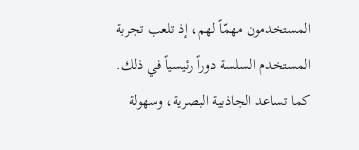المستخدمون مهمّاً لهم، إذ تلعب تجربة المستخدم السلسة دوراً رئيسياً في ذلك. كما تساعد الجاذبية البصرية، وسهولة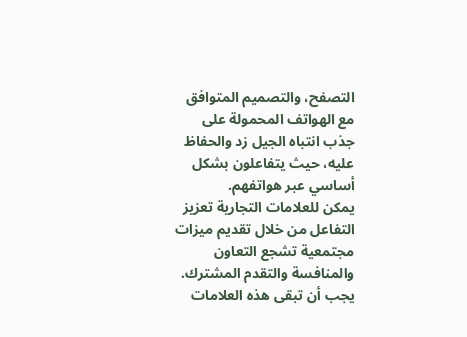التصفح، والتصميم المتوافق مع الهواتف المحمولة على جذب انتباه الجيل زد والحفاظ عليه، حيث يتفاعلون بشكل أساسي عبر هواتفهم.
يمكن للعلامات التجارية تعزيز التفاعل من خلال تقديم ميزات مجتمعية تشجع التعاون والمنافسة والتقدم المشترك. يجب أن تبقى هذه العلامات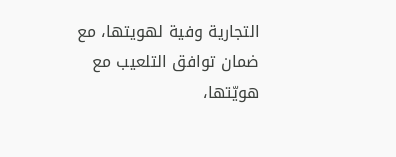التجارية وفية لهويتها، مع ضمان توافق التلعيب مع هويّتها،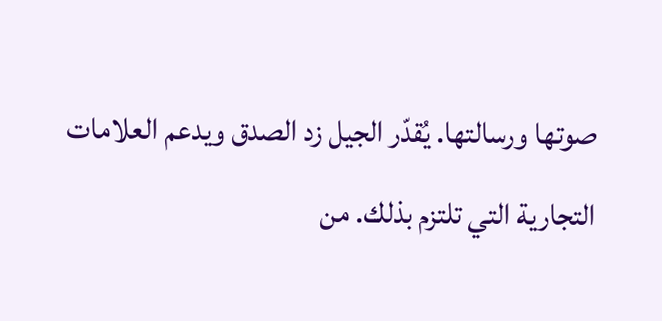صوتها ورسالتها. يُقدّر الجيل زد الصدق ويدعم العلامات التجارية التي تلتزم بذلك. من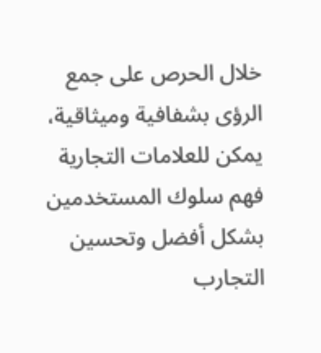خلال الحرص على جمع الرؤى بشفافية وميثاقية، يمكن للعلامات التجارية فهم سلوك المستخدمين بشكل أفضل وتحسين التجارب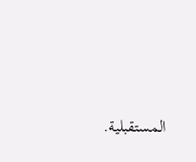المستقبلية.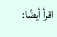اقرأ أيضًا: